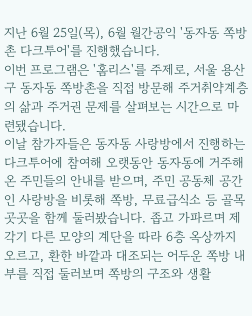지난 6월 25일(목), 6월 월간공익 '동자동 쪽방촌 다크투어'를 진행했습니다.
이번 프로그램은 '홈리스'를 주제로, 서울 용산구 동자동 쪽방촌을 직접 방문해 주거취약계층의 삶과 주거권 문제를 살펴보는 시간으로 마련됐습니다.
이날 참가자들은 동자동 사랑방에서 진행하는 다크투어에 참여해 오랫동안 동자동에 거주해 온 주민들의 안내를 받으며, 주민 공동체 공간인 사랑방을 비롯해 쪽방, 무료급식소 등 골목 곳곳을 함께 둘러봤습니다. 좁고 가파르며 제각기 다른 모양의 계단을 따라 6층 옥상까지 오르고, 환한 바깥과 대조되는 어두운 쪽방 내부를 직접 둘러보며 쪽방의 구조와 생활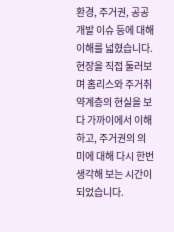환경, 주거권, 공공개발 이슈 등에 대해 이해를 넓혔습니다.
현장을 직접 둘러보며 홈리스와 주거취약계층의 현실을 보다 가까이에서 이해하고, 주거권의 의미에 대해 다시 한번 생각해 보는 시간이 되었습니다.